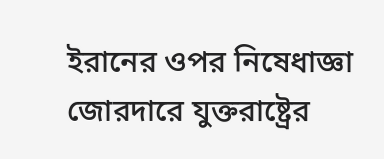ইরানের ওপর নিষেধাজ্ঞা জোরদারে যুক্তরাষ্ট্রের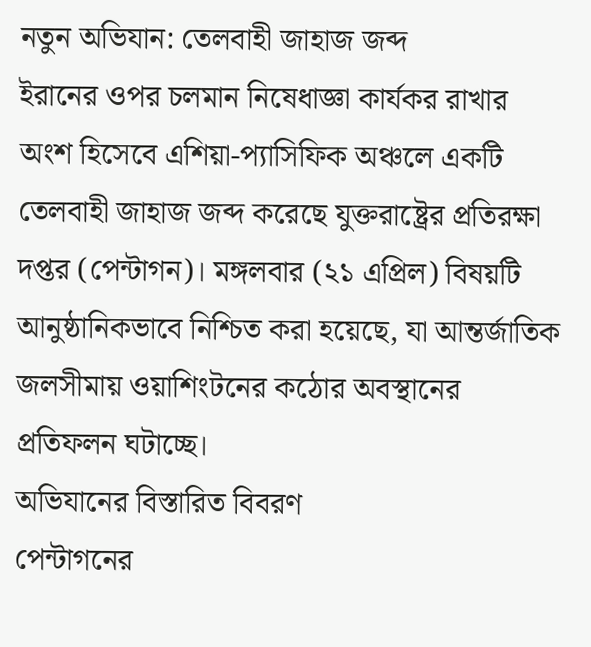নতুন অভিযান: তেলবাহী জাহাজ জব্দ
ইরানের ওপর চলমান নিষেধাজ্ঞা কার্যকর রাখার অংশ হিসেবে এশিয়া-প্যাসিফিক অঞ্চলে একটি তেলবাহী জাহাজ জব্দ করেছে যুক্তরাষ্ট্রের প্রতিরক্ষা দপ্তর (পেন্টাগন)। মঙ্গলবার (২১ এপ্রিল) বিষয়টি আনুষ্ঠানিকভাবে নিশ্চিত করা হয়েছে, যা আন্তর্জাতিক জলসীমায় ওয়াশিংটনের কঠোর অবস্থানের প্রতিফলন ঘটাচ্ছে।
অভিযানের বিস্তারিত বিবরণ
পেন্টাগনের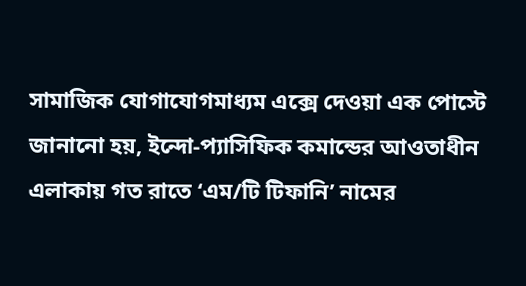সামাজিক যোগাযোগমাধ্যম এক্সে দেওয়া এক পোস্টে জানানো হয়, ইন্দো-প্যাসিফিক কমান্ডের আওতাধীন এলাকায় গত রাতে ‘এম/টি টিফানি’ নামের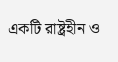একটি রাষ্ট্রহীন ও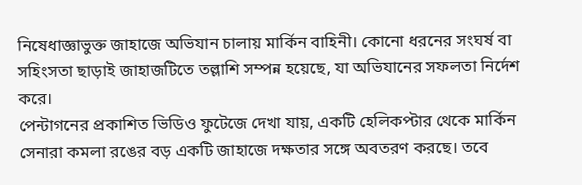নিষেধাজ্ঞাভুক্ত জাহাজে অভিযান চালায় মার্কিন বাহিনী। কোনো ধরনের সংঘর্ষ বা সহিংসতা ছাড়াই জাহাজটিতে তল্লাশি সম্পন্ন হয়েছে, যা অভিযানের সফলতা নির্দেশ করে।
পেন্টাগনের প্রকাশিত ভিডিও ফুটেজে দেখা যায়, একটি হেলিকপ্টার থেকে মার্কিন সেনারা কমলা রঙের বড় একটি জাহাজে দক্ষতার সঙ্গে অবতরণ করছে। তবে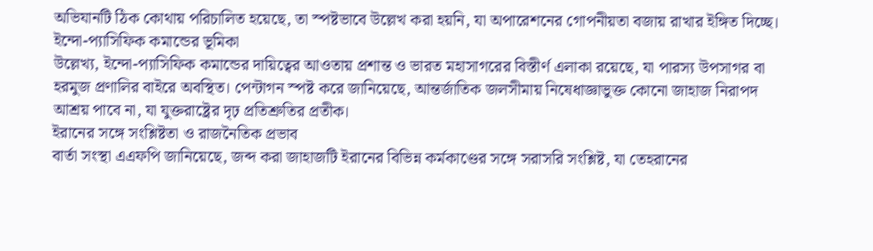অভিযানটি ঠিক কোথায় পরিচালিত হয়েছে, তা স্পষ্টভাবে উল্লেখ করা হয়নি, যা অপারেশনের গোপনীয়তা বজায় রাখার ইঙ্গিত দিচ্ছে।
ইন্দো-প্যাসিফিক কমান্ডের ভূমিকা
উল্লেখ্য, ইন্দো-প্যাসিফিক কমান্ডের দায়িত্বের আওতায় প্রশান্ত ও ভারত মহাসাগরের বিস্তীর্ণ এলাকা রয়েছে, যা পারস্য উপসাগর বা হরমুজ প্রণালির বাইরে অবস্থিত। পেন্টাগন স্পষ্ট করে জানিয়েছে, আন্তর্জাতিক জলসীমায় নিষেধাজ্ঞাভুক্ত কোনো জাহাজ নিরাপদ আশ্রয় পাবে না, যা যুক্তরাষ্ট্রের দৃঢ় প্রতিশ্রুতির প্রতীক।
ইরানের সঙ্গে সংশ্লিষ্টতা ও রাজনৈতিক প্রভাব
বার্তা সংস্থা এএফপি জানিয়েছে, জব্দ করা জাহাজটি ইরানের বিভিন্ন কর্মকাণ্ডের সঙ্গে সরাসরি সংশ্লিষ্ট, যা তেহরানের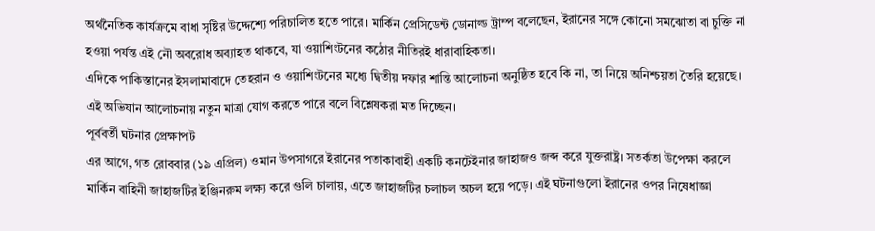অর্থনৈতিক কার্যক্রমে বাধা সৃষ্টির উদ্দেশ্যে পরিচালিত হতে পারে। মার্কিন প্রেসিডেন্ট ডোনাল্ড ট্রাম্প বলেছেন, ইরানের সঙ্গে কোনো সমঝোতা বা চুক্তি না হওয়া পর্যন্ত এই নৌ অবরোধ অব্যাহত থাকবে, যা ওয়াশিংটনের কঠোর নীতিরই ধারাবাহিকতা।
এদিকে পাকিস্তানের ইসলামাবাদে তেহরান ও ওয়াশিংটনের মধ্যে দ্বিতীয় দফার শান্তি আলোচনা অনুষ্ঠিত হবে কি না, তা নিয়ে অনিশ্চয়তা তৈরি হয়েছে। এই অভিযান আলোচনায় নতুন মাত্রা যোগ করতে পারে বলে বিশ্লেষকরা মত দিচ্ছেন।
পূর্ববর্তী ঘটনার প্রেক্ষাপট
এর আগে, গত রোববার (১৯ এপ্রিল) ওমান উপসাগরে ইরানের পতাকাবাহী একটি কনটেইনার জাহাজও জব্দ করে যুক্তরাষ্ট্র। সতর্কতা উপেক্ষা করলে মার্কিন বাহিনী জাহাজটির ইঞ্জিনরুম লক্ষ্য করে গুলি চালায়, এতে জাহাজটির চলাচল অচল হয়ে পড়ে। এই ঘটনাগুলো ইরানের ওপর নিষেধাজ্ঞা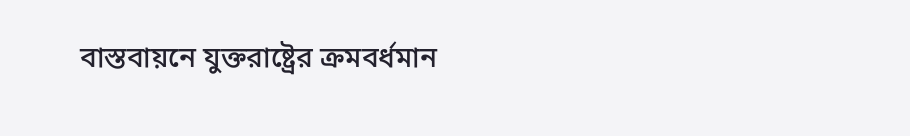বাস্তবায়নে যুক্তরাষ্ট্রের ক্রমবর্ধমান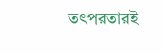তৎপরতারই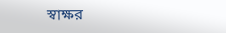স্বাক্ষর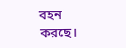বহন করছে।